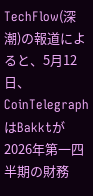TechFlow(深潮)の報道によると、5月12日、CoinTelegraphはBakktが2026年第一四半期の財務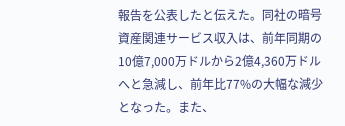報告を公表したと伝えた。同社の暗号資産関連サービス収入は、前年同期の10億7,000万ドルから2億4,360万ドルへと急減し、前年比77%の大幅な減少となった。また、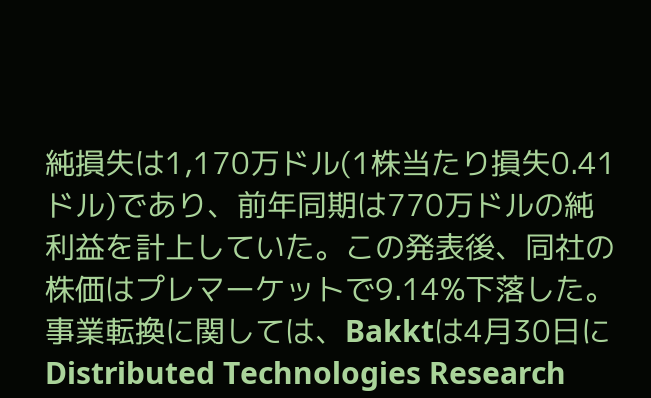純損失は1,170万ドル(1株当たり損失0.41ドル)であり、前年同期は770万ドルの純利益を計上していた。この発表後、同社の株価はプレマーケットで9.14%下落した。
事業転換に関しては、Bakktは4月30日にDistributed Technologies Research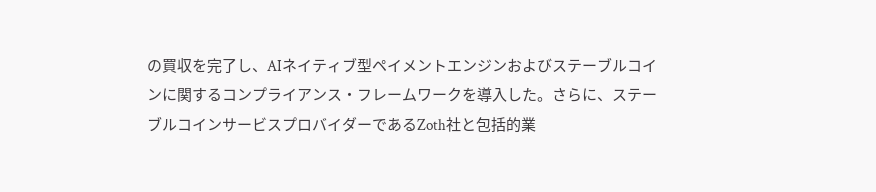の買収を完了し、AIネイティブ型ペイメントエンジンおよびステーブルコインに関するコンプライアンス・フレームワークを導入した。さらに、ステーブルコインサービスプロバイダーであるZoth社と包括的業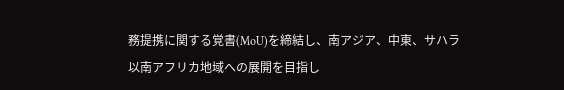務提携に関する覚書(MoU)を締結し、南アジア、中東、サハラ以南アフリカ地域への展開を目指し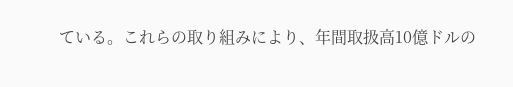ている。これらの取り組みにより、年間取扱高10億ドルの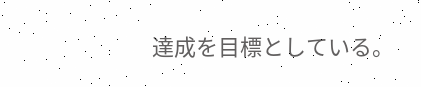達成を目標としている。